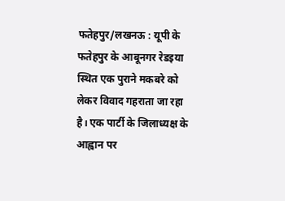फतेहपुर/लखनऊ : यूपी के फतेहपुर के आबूनगर रेडइया स्थित एक पुराने मकबरे को लेकर विवाद गहराता जा रहा है। एक पार्टी के जिलाध्यक्ष के आह्वान पर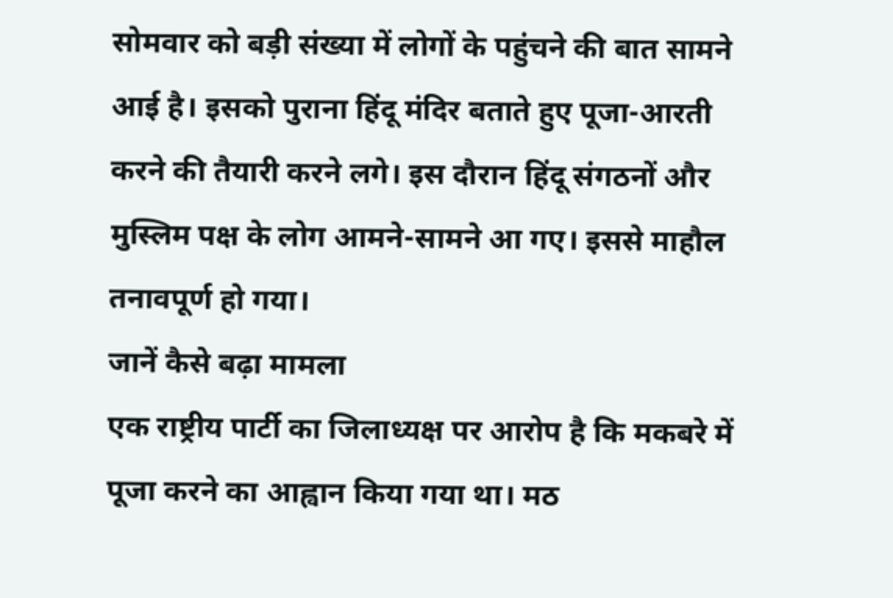सोमवार को बड़ी संख्या में लोगों के पहुंचने की बात सामने आई है। इसको पुराना हिंदू मंदिर बताते हुए पूजा-आरती करने की तैयारी करने लगे। इस दौरान हिंदू संगठनों और मुस्लिम पक्ष के लोग आमने-सामने आ गए। इससे माहौल तनावपूर्ण हो गया।
जानें कैसे बढ़ा मामला
एक राष्ट्रीय पार्टी का जिलाध्यक्ष पर आरोप है कि मकबरे में पूजा करने का आह्वान किया गया था। मठ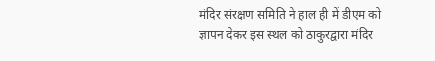मंदिर संरक्षण समिति ने हाल ही में डीएम को ज्ञापन देकर इस स्थल को ठाकुरद्वारा मंदिर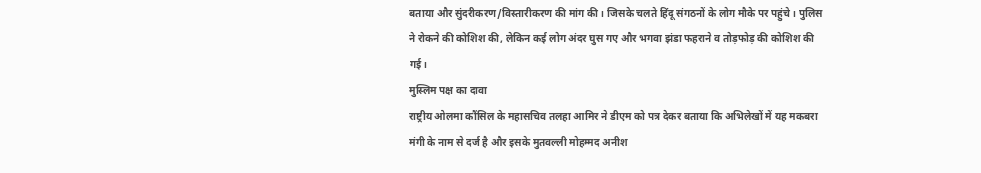बताया और सुंदरीकरण/विस्तारीकरण की मांग की। जिसके चलते हिंदू संगठनों के लोग मौके पर पहुंचे। पुलिस ने रोकने की कोशिश की, लेकिन कई लोग अंदर घुस गए और भगवा झंडा फहराने व तोड़फोड़ की कोशिश की गई।
मुस्लिम पक्ष का दावा
राष्ट्रीय ओलमा कौंसिल के महासचिव तलहा आमिर ने डीएम को पत्र देकर बताया कि अभिलेखों में यह मकबरा मंगी के नाम से दर्ज है और इसके मुतवल्ली मोहम्मद अनीश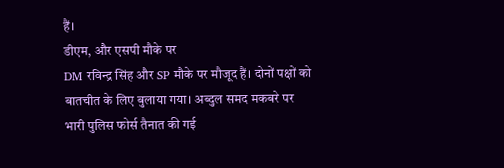हैं।
डीएम, और एसपी मौके पर
DM रविन्द्र सिंह और SP मौके पर मौजूद हैं। दोनों पक्षों को बातचीत के लिए बुलाया गया। अब्दुल समद मकबरे पर भारी पुलिस फोर्स तैनात की गई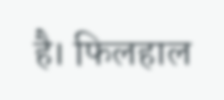है। फिलहाल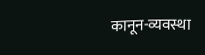कानून-व्यवस्था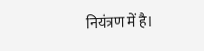नियंत्रण में है।